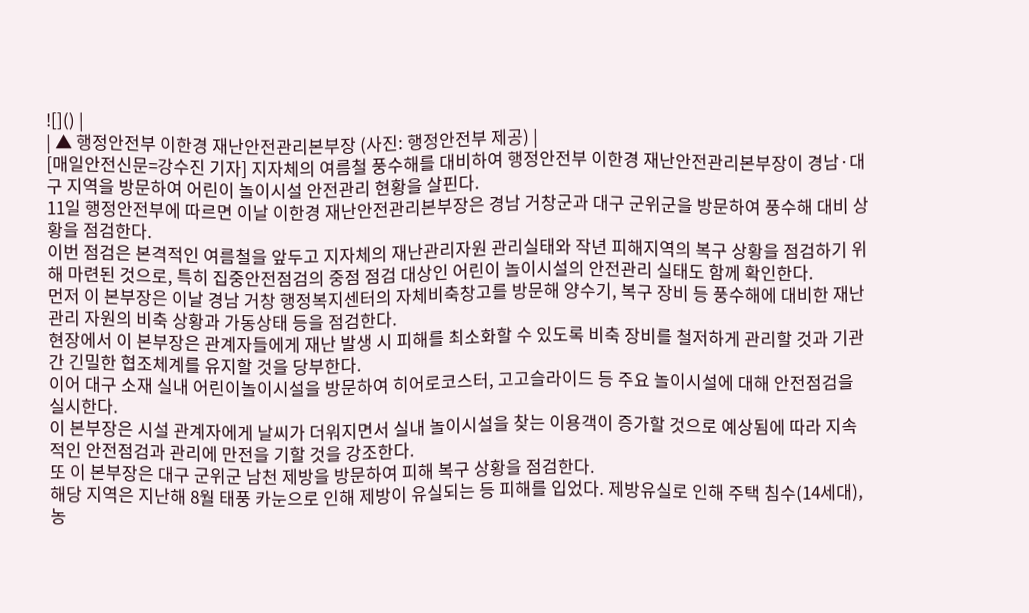![]() |
| ▲ 행정안전부 이한경 재난안전관리본부장 (사진: 행정안전부 제공) |
[매일안전신문=강수진 기자] 지자체의 여름철 풍수해를 대비하여 행정안전부 이한경 재난안전관리본부장이 경남·대구 지역을 방문하여 어린이 놀이시설 안전관리 현황을 살핀다.
11일 행정안전부에 따르면 이날 이한경 재난안전관리본부장은 경남 거창군과 대구 군위군을 방문하여 풍수해 대비 상황을 점검한다.
이번 점검은 본격적인 여름철을 앞두고 지자체의 재난관리자원 관리실태와 작년 피해지역의 복구 상황을 점검하기 위해 마련된 것으로, 특히 집중안전점검의 중점 점검 대상인 어린이 놀이시설의 안전관리 실태도 함께 확인한다.
먼저 이 본부장은 이날 경남 거창 행정복지센터의 자체비축창고를 방문해 양수기, 복구 장비 등 풍수해에 대비한 재난관리 자원의 비축 상황과 가동상태 등을 점검한다.
현장에서 이 본부장은 관계자들에게 재난 발생 시 피해를 최소화할 수 있도록 비축 장비를 철저하게 관리할 것과 기관 간 긴밀한 협조체계를 유지할 것을 당부한다.
이어 대구 소재 실내 어린이놀이시설을 방문하여 히어로코스터, 고고슬라이드 등 주요 놀이시설에 대해 안전점검을 실시한다.
이 본부장은 시설 관계자에게 날씨가 더워지면서 실내 놀이시설을 찾는 이용객이 증가할 것으로 예상됨에 따라 지속적인 안전점검과 관리에 만전을 기할 것을 강조한다.
또 이 본부장은 대구 군위군 남천 제방을 방문하여 피해 복구 상황을 점검한다.
해당 지역은 지난해 8월 태풍 카눈으로 인해 제방이 유실되는 등 피해를 입었다. 제방유실로 인해 주택 침수(14세대), 농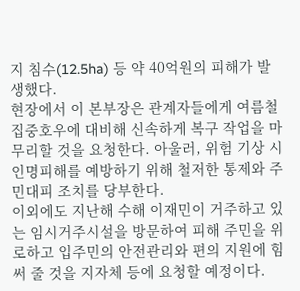지 침수(12.5ha) 등 약 40억원의 피해가 발생했다.
현장에서 이 본부장은 관계자들에게 여름철 집중호우에 대비해 신속하게 복구 작업을 마무리할 것을 요청한다. 아울러, 위험 기상 시 인명피해를 예방하기 위해 철저한 통제와 주민대피 조치를 당부한다.
이외에도 지난해 수해 이재민이 거주하고 있는 임시거주시설을 방문하여 피해 주민을 위로하고 입주민의 안전관리와 편의 지원에 힘써 줄 것을 지자체 등에 요청할 예정이다.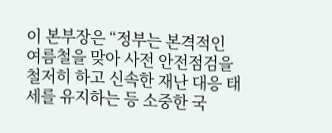이 본부장은 “정부는 본격적인 여름철을 맞아 사전 안전점검을 철저히 하고 신속한 재난 대응 태세를 유지하는 등 소중한 국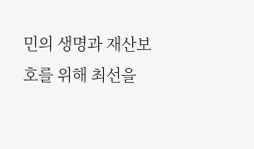민의 생명과 재산보호를 위해 최선을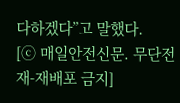다하겠다”고 말했다.
[ⓒ 매일안전신문. 무단전재-재배포 금지]